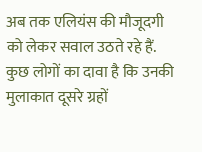अब तक एलियंस की मौजूदगी को लेकर सवाल उठते रहे हैं. कुछ लोगों का दावा है कि उनकी मुलाकात दूसरे ग्रहों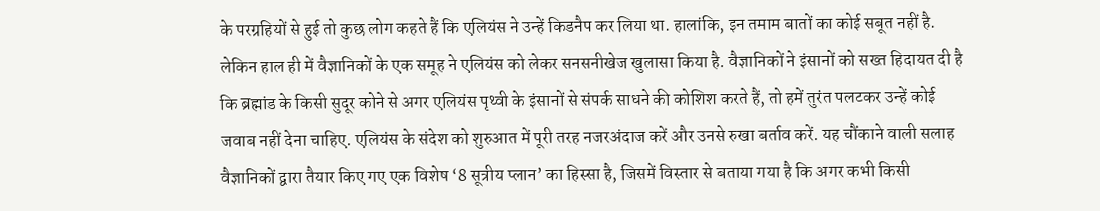के परग्रहियों से हुई तो कुछ लोग कहते हैं कि एलियंस ने उन्हें किडनैप कर लिया था. हालांकि, इन तमाम बातों का कोई सबूत नहीं है. लेकिन हाल ही में वैज्ञानिकों के एक समूह ने एलियंस को लेकर सनसनीखेज खुलासा किया है. वैज्ञानिकों ने इंसानों को सख्त हिदायत दी है कि ब्रह्मांड के किसी सुदूर कोने से अगर एलियंस पृथ्वी के इंसानों से संपर्क साधने की कोशिश करते हैं, तो हमें तुरंत पलटकर उन्हें कोई जवाब नहीं देना चाहिए. एलियंस के संदेश को शुरुआत में पूरी तरह नजरअंदाज करें और उनसे रुखा बर्ताव करें. यह चौंकाने वाली सलाह वैज्ञानिकों द्वारा तैयार किए गए एक विशेष ‘8 सूत्रीय प्लान’ का हिस्सा है, जिसमें विस्तार से बताया गया है कि अगर कभी किसी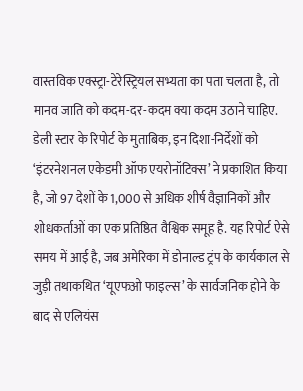वास्तविक एक्स्ट्रा-टेरेस्ट्रियल सभ्यता का पता चलता है, तो मानव जाति को कदम-दर-कदम क्या कदम उठाने चाहिए.
डेली स्टार के रिपोर्ट के मुताबिक, इन दिशा-निर्देशों को ‘इंटरनेशनल एकेडमी ऑफ एयरोनॉटिक्स’ ने प्रकाशित किया है, जो 97 देशों के 1,000 से अधिक शीर्ष वैज्ञानिकों और शोधकर्ताओं का एक प्रतिष्ठित वैश्विक समूह है. यह रिपोर्ट ऐसे समय में आई है, जब अमेरिका में डोनाल्ड ट्रंप के कार्यकाल से जुड़ी तथाकथित ‘यूएफओ फाइल्स’ के सार्वजनिक होने के बाद से एलियंस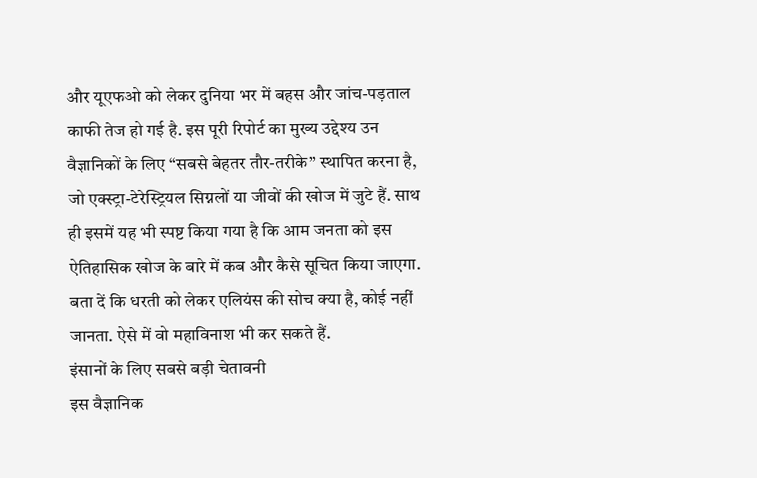और यूएफओ को लेकर दुनिया भर में बहस और जांच-पड़ताल काफी तेज हो गई है. इस पूरी रिपोर्ट का मुख्य उद्देश्य उन वैज्ञानिकों के लिए “सबसे बेहतर तौर-तरीके” स्थापित करना है, जो एक्स्ट्रा-टेरेस्ट्रियल सिग्नलों या जीवों की खोज में जुटे हैं. साथ ही इसमें यह भी स्पष्ट किया गया है कि आम जनता को इस ऐतिहासिक खोज के बारे में कब और कैसे सूचित किया जाएगा. बता दें कि धरती को लेकर एलियंस की सोच क्या है, कोई नहीं जानता. ऐसे में वो महाविनाश भी कर सकते हैं.
इंसानों के लिए सबसे बड़ी चेतावनी
इस वैज्ञानिक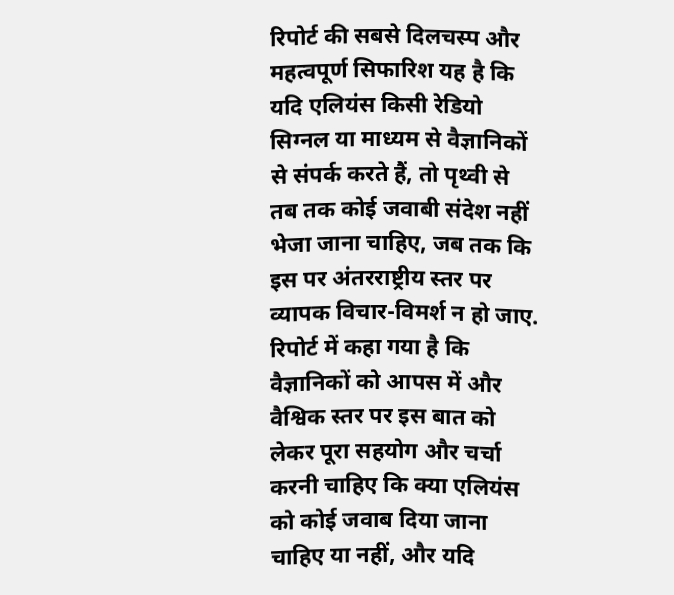रिपोर्ट की सबसे दिलचस्प और महत्वपूर्ण सिफारिश यह है कि यदि एलियंस किसी रेडियो सिग्नल या माध्यम से वैज्ञानिकों से संपर्क करते हैं, तो पृथ्वी से तब तक कोई जवाबी संदेश नहीं भेजा जाना चाहिए, जब तक कि इस पर अंतरराष्ट्रीय स्तर पर व्यापक विचार-विमर्श न हो जाए. रिपोर्ट में कहा गया है कि वैज्ञानिकों को आपस में और वैश्विक स्तर पर इस बात को लेकर पूरा सहयोग और चर्चा करनी चाहिए कि क्या एलियंस को कोई जवाब दिया जाना चाहिए या नहीं, और यदि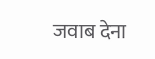जवाब देना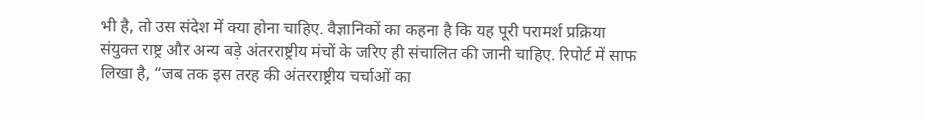भी है, तो उस संदेश में क्या होना चाहिए. वैज्ञानिकों का कहना है कि यह पूरी परामर्श प्रक्रिया संयुक्त राष्ट्र और अन्य बड़े अंतरराष्ट्रीय मंचों के जरिए ही संचालित की जानी चाहिए. रिपोर्ट में साफ लिखा है, “जब तक इस तरह की अंतरराष्ट्रीय चर्चाओं का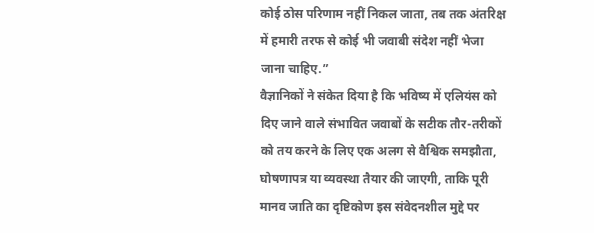कोई ठोस परिणाम नहीं निकल जाता, तब तक अंतरिक्ष में हमारी तरफ से कोई भी जवाबी संदेश नहीं भेजा जाना चाहिए.”
वैज्ञानिकों ने संकेत दिया है कि भविष्य में एलियंस को दिए जाने वाले संभावित जवाबों के सटीक तौर-तरीकों को तय करने के लिए एक अलग से वैश्विक समझौता, घोषणापत्र या व्यवस्था तैयार की जाएगी, ताकि पूरी मानव जाति का दृष्टिकोण इस संवेदनशील मुद्दे पर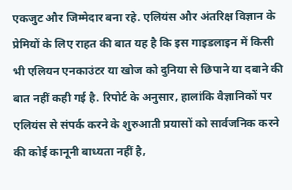एकजुट और जिम्मेदार बना रहे. एलियंस और अंतरिक्ष विज्ञान के प्रेमियों के लिए राहत की बात यह है कि इस गाइडलाइन में किसी भी एलियन एनकाउंटर या खोज को दुनिया से छिपाने या दबाने की बात नहीं कही गई है. रिपोर्ट के अनुसार, हालांकि वैज्ञानिकों पर एलियंस से संपर्क करने के शुरुआती प्रयासों को सार्वजनिक करने की कोई कानूनी बाध्यता नहीं है,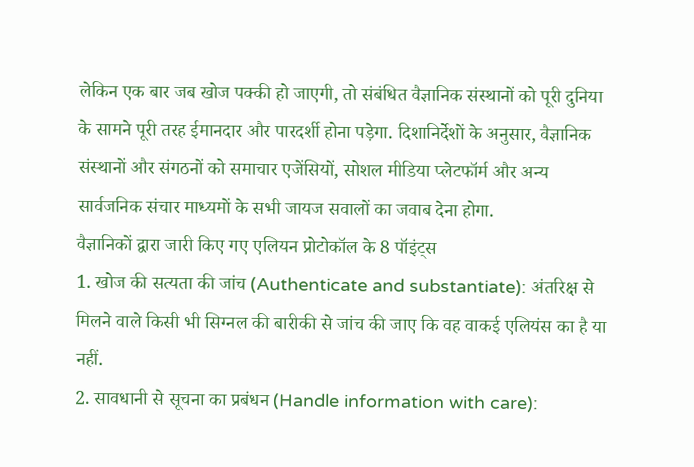लेकिन एक बार जब खोज पक्की हो जाएगी, तो संबंधित वैज्ञानिक संस्थानों को पूरी दुनिया के सामने पूरी तरह ईमानदार और पारदर्शी होना पड़ेगा. दिशानिर्देशों के अनुसार, वैज्ञानिक संस्थानों और संगठनों को समाचार एजेंसियों, सोशल मीडिया प्लेटफॉर्म और अन्य सार्वजनिक संचार माध्यमों के सभी जायज सवालों का जवाब देना होगा.
वैज्ञानिकों द्वारा जारी किए गए एलियन प्रोटोकॉल के 8 पॉइंट्स
1. खोज की सत्यता की जांच (Authenticate and substantiate): अंतरिक्ष से मिलने वाले किसी भी सिग्नल की बारीकी से जांच की जाए कि वह वाकई एलियंस का है या नहीं.
2. सावधानी से सूचना का प्रबंधन (Handle information with care):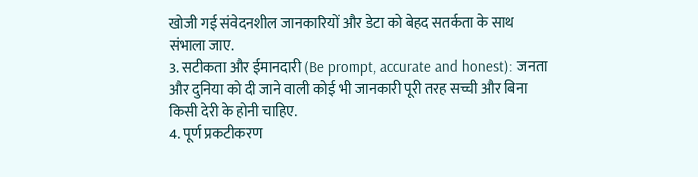खोजी गई संवेदनशील जानकारियों और डेटा को बेहद सतर्कता के साथ संभाला जाए.
3. सटीकता और ईमानदारी (Be prompt, accurate and honest): जनता और दुनिया को दी जाने वाली कोई भी जानकारी पूरी तरह सच्ची और बिना किसी देरी के होनी चाहिए.
4. पूर्ण प्रकटीकरण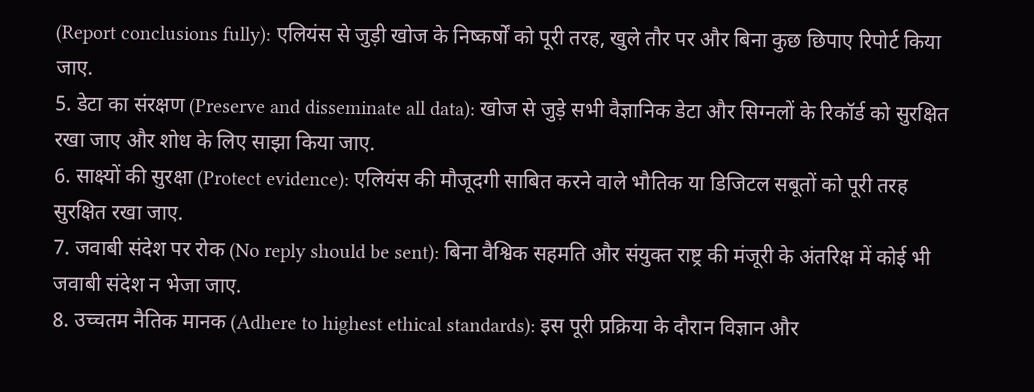(Report conclusions fully): एलियंस से जुड़ी खोज के निष्कर्षों को पूरी तरह, खुले तौर पर और बिना कुछ छिपाए रिपोर्ट किया जाए.
5. डेटा का संरक्षण (Preserve and disseminate all data): खोज से जुड़े सभी वैज्ञानिक डेटा और सिग्नलों के रिकॉर्ड को सुरक्षित रखा जाए और शोध के लिए साझा किया जाए.
6. साक्ष्यों की सुरक्षा (Protect evidence): एलियंस की मौजूदगी साबित करने वाले भौतिक या डिजिटल सबूतों को पूरी तरह सुरक्षित रखा जाए.
7. जवाबी संदेश पर रोक (No reply should be sent): बिना वैश्विक सहमति और संयुक्त राष्ट्र की मंजूरी के अंतरिक्ष में कोई भी जवाबी संदेश न भेजा जाए.
8. उच्चतम नैतिक मानक (Adhere to highest ethical standards): इस पूरी प्रक्रिया के दौरान विज्ञान और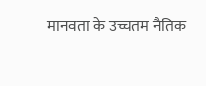मानवता के उच्चतम नैतिक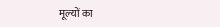मूल्यों का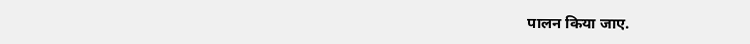पालन किया जाए.